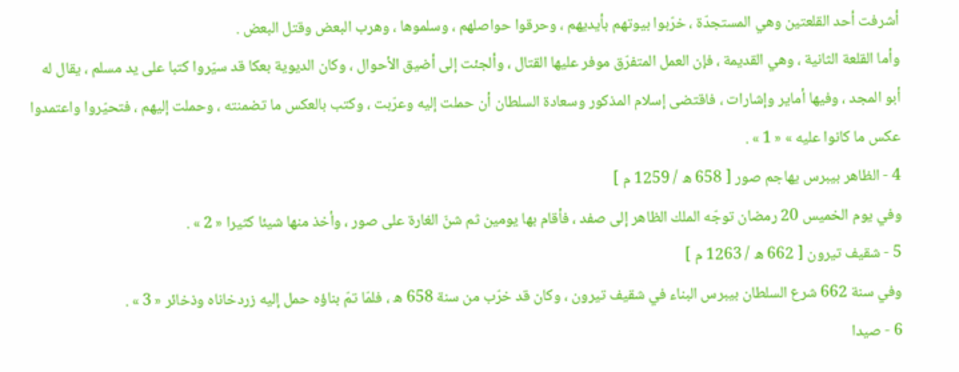أشرفت أحد القلعتين وهي المستجدّة ، خرّبوا بيوتهم بأيديهم ، وحرقوا حواصلهم ، وسلموها ، وهرب البعض وقتل البعض .
وأما القلعة الثانية ، وهي القديمة ، فإن العمل المتفرّق موفر عليها القتال ، وألجئت إلى أضيق الأحوال ، وكان الديوية بعكا قد سيّروا كتبا على يد مسلم ، يقال له أبو المجد ، وفيها أماير وإشارات ، فاقتضى إسلام المذكور وسعادة السلطان أن حملت إليه وعرّبت ، وكتب بالعكس ما تضمنته ، وحملت إليهم ، فتحيّروا واعتمدوا عكس ما كانوا عليه » « 1 » .
4 - الظاهر بيبرس يهاجم صور [ 658 ه / 1259 م ]
وفي يوم الخميس 20 رمضان توجّه الملك الظاهر إلى صفد ، فأقام بها يومين ثم شنّ الغارة على صور ، وأخذ منها شيئا كثيرا « 2 » .
5 - شقيف تيرون [ 662 ه / 1263 م ]
وفي سنة 662 شرع السلطان بيبرس البناء في شقيف تيرون ، وكان قد خرّب من سنة 658 ه ، فلمّا تمّ بناؤه حمل إليه زردخاناه وذخائر « 3 » .
6 - صيدا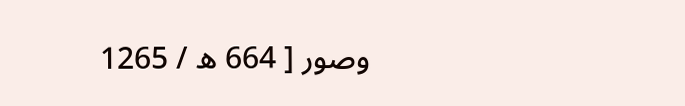وصور [ 664 ه / 1265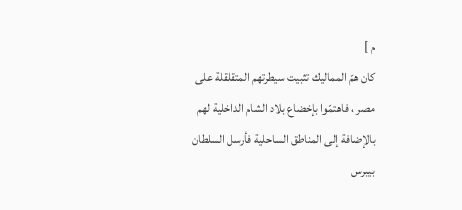م ]
كان همّ المماليك تثبيت سيطرتهم المتقلقلة على مصر ، فاهتمّوا بإخضاع بلاد الشام الداخلية لهم بالإضافة إلى المناطق الساحلية فأرسل السلطان بيبرس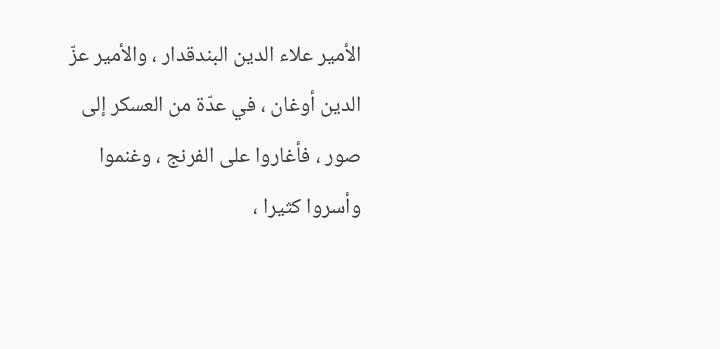الأمير علاء الدين البندقدار ، والأمير عزّ الدين أوغان ، في عدّة من العسكر إلى صور ، فأغاروا على الفرنج ، وغنموا وأسروا كثيرا ،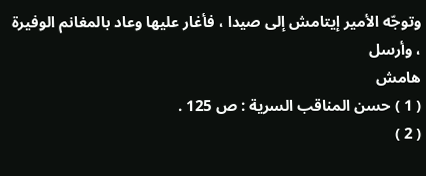وتوجّه الأمير إيتامش إلى صيدا ، فأغار عليها وعاد بالمغانم الوفيرة ، وأرسل
هامش
( 1 ) حسن المناقب السرية : ص 125 .
( 2 )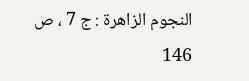النجوم الزاهرة : ج 7 ، ص 146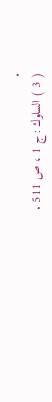.
( 3 ) السلوك : ج 1 ، ص 511 .